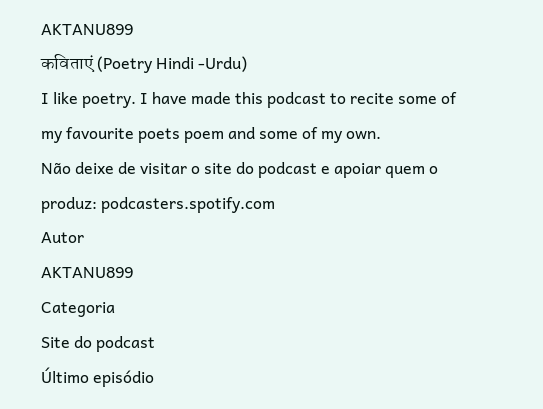AKTANU899
कविताएं (Poetry Hindi -Urdu)
I like poetry. I have made this podcast to recite some of my favourite poets poem and some of my own.
Não deixe de visitar o site do podcast e apoiar quem o produz: podcasters.spotify.com
Autor
AKTANU899
Categoria
Site do podcast
Último episódio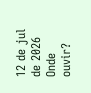12 de jul de 2026
Onde ouvir?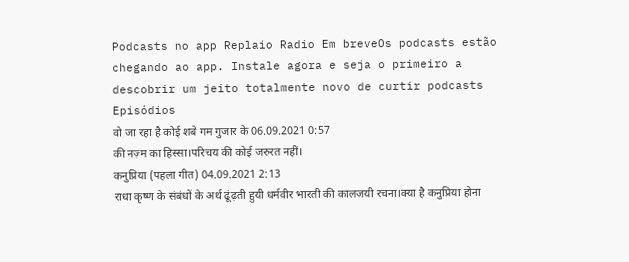Podcasts no app Replaio Radio Em breveOs podcasts estão chegando ao app. Instale agora e seja o primeiro a descobrir um jeito totalmente novo de curtir podcasts
Episódios
वो जा रहा है कोई शबे गम गुजार के 06.09.2021 0:57
की नज़्म का हिस्सा।परिचय की कोई जरुरत नहीं।
कनुप्रिया (पहला गीत) 04.09.2021 2:13
राधा कृष्ण के संबंधों के अर्थ ढूंढ़ती हुयी धर्मवीर भारती की कालजयी रचना।क्या है कनुप्रिया होना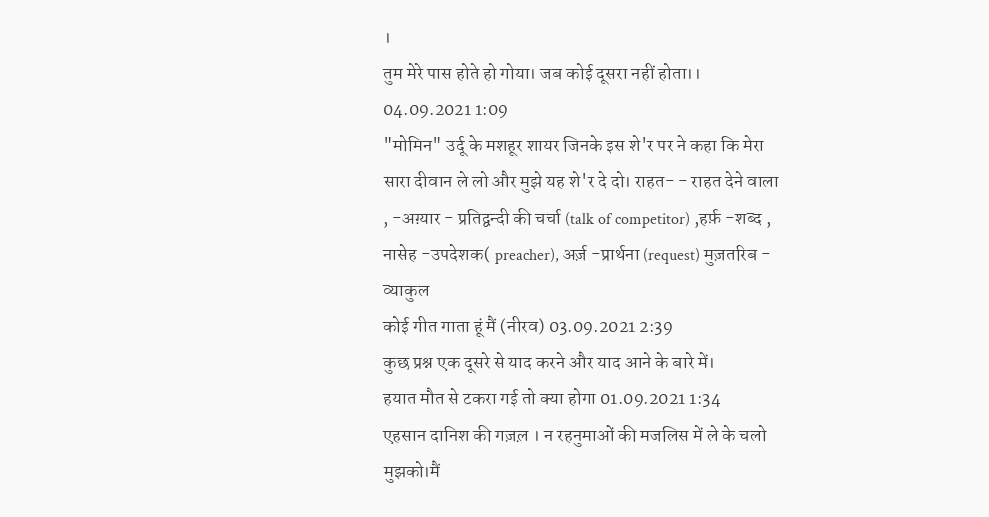।
तुम मेरे पास होते हो गोया। जब कोई दूसरा नहीं होता।। 04.09.2021 1:09
"मोमिन" उर्दू के मशहूर शायर जिनके इस शे'र पर ने कहा कि मेरा सारा दीवान ले लो और मुझे यह शे'र दे दो। राहत- - राहत देने वाला , -अग़्यार - प्रतिद्वन्दी की चर्चा (talk of competitor) ,हर्फ़ -शब्द , नासेह -उपदेशक( preacher), अर्ज़ -प्रार्थना (request) मुज़तरिब - व्याकुल
कोई गीत गाता हूं मैं (नीरव) 03.09.2021 2:39
कुछ प्रश्न एक दूसरे से याद करने और याद आने के बारे में।
हयात मौत से टकरा गई तो क्या होगा 01.09.2021 1:34
एहसान दानिश की गज़ल़ । न रहनुमाओं की मजलिस में ले के चलो मुझको।मैं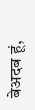बेअदब हूं,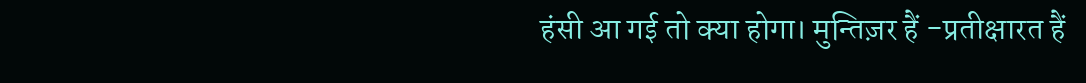हंसी आ गई तो क्या होगा। मुन्तिज़र हैं -प्रतीक्षारत हैं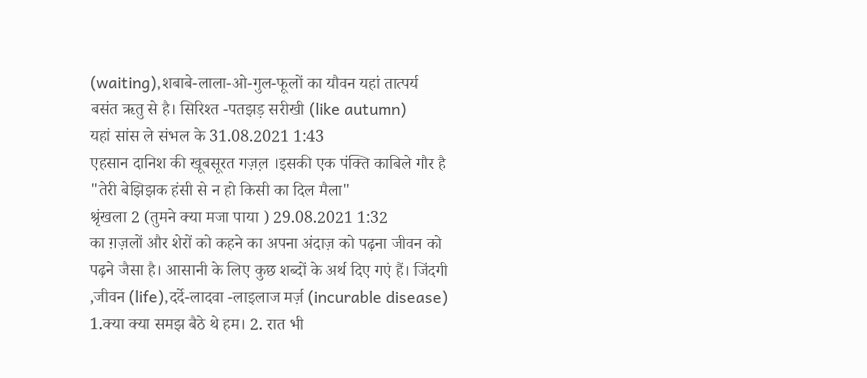(waiting),शबाबे-लाला-ओ-गुल-फूलों का यौवन यहां तात्पर्य बसंत ऋतु से है। सिरिश्त -पतझड़ सरीखी (like autumn)
यहां सांस ले संभल के 31.08.2021 1:43
एहसान दानिश की खूबसूरत गज़ल़ ।इसकी एक पंक्ति काबिले गौर है "तेरी बेझिझक हंसी से न हो किसी का दिल मैला"
श्रृंखला 2 (तुमने क्या मजा पाया ) 29.08.2021 1:32
का ग़ज़लों और शेरों को कहने का अपना अंदाज़ को पढ़ना जीवन को पढ़ने जैसा है। आसानी के लिए कुछ शब्दों के अर्थ दिए गएं हैं। जिंदगी ,जीवन (life),दर्दे-लादवा -लाइलाज मर्ज़ (incurable disease)
1.क्या क्या समझ बैठे थे हम। 2. रात भी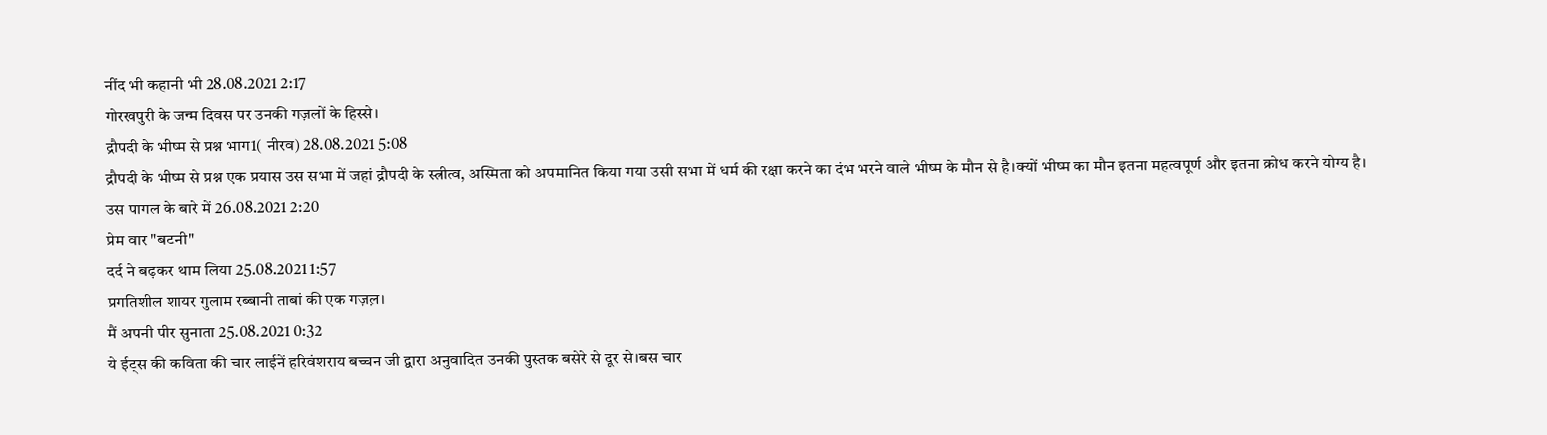नींद भी कहानी भी 28.08.2021 2:17
गोरखपुरी के जन्म दिवस पर उनकी गज़लों के हिस्से।
द्रौपदी के भीष्म से प्रश्न भाग1( नीरव) 28.08.2021 5:08
द्रौपदी के भीष्म से प्रश्न एक प्रयास उस सभा में जहां द्रौपदी के स्त्रीत्व, अस्मिता को अपमानित किया गया उसी सभा में धर्म की रक्षा करने का दंभ भरने वाले भीष्म के मौन से है।क्यों भीष्म का मौन इतना महत्वपूर्ण और इतना क्रोध करने योग्य है।
उस पागल के बारे में 26.08.2021 2:20
प्रेम वार "बटनी"
दर्द ने बढ़कर थाम लिया 25.08.2021 1:57
प्रगतिशील शायर गुलाम रब्बानी ताबां की एक गज़ल़।
मैं अपनी पीर सुनाता 25.08.2021 0:32
ये ईट्स की कविता की चार लाईनें हरिवंशराय बच्चन जी द्वारा अनुवादित उनकी पुस्तक बसेरे से दूर से।बस चार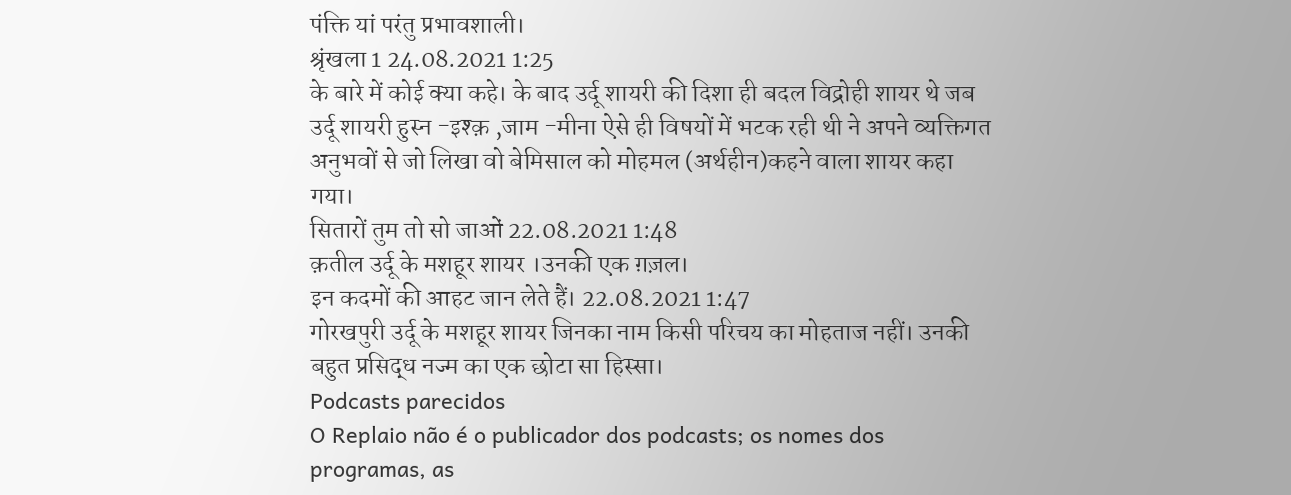पंक्ति यां परंतु प्रभावशाली।
श्रृंखला 1 24.08.2021 1:25
के बारे में कोई क्या कहे। के बाद उर्दू शायरी की दिशा ही बदल विद्रोही शायर थे जब उर्दू शायरी हुस्न -इश्क़ ,जाम -मीना ऐसे ही विषयों में भटक रही थी ने अपने व्यक्तिगत अनुभवों से जो लिखा वो बेमिसाल को मोहमल (अर्थहीन)कहने वाला शायर कहा गया।
सितारों तुम तो सो जाओं 22.08.2021 1:48
क़तील उर्दू के मशहूर शायर ।उनकी एक ग़ज़ल।
इन कदमों की आहट जान लेते हैं। 22.08.2021 1:47
गोरखपुरी उर्दू के मशहूर शायर जिनका नाम किसी परिचय का मोहताज नहीं। उनकी बहुत प्रसिद्ध नज्म का एक छोटा सा हिस्सा।
Podcasts parecidos
O Replaio não é o publicador dos podcasts; os nomes dos programas, as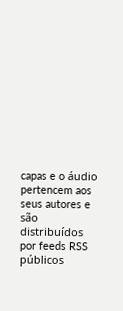capas e o áudio pertencem aos seus autores e são distribuídos por feeds RSS públicos